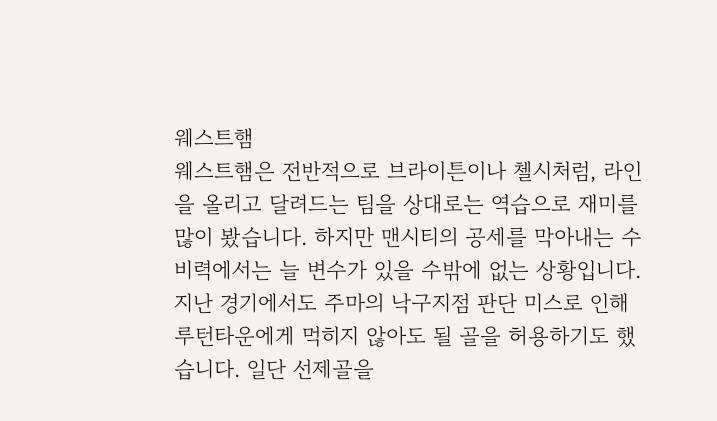웨스트햄
웨스트햄은 전반적으로 브라이튼이나 첼시처럼, 라인을 올리고 달려드는 팀을 상대로는 역습으로 재미를 많이 봤습니다. 하지만 맨시티의 공세를 막아내는 수비력에서는 늘 변수가 있을 수밖에 없는 상황입니다. 지난 경기에서도 주마의 낙구지점 판단 미스로 인해 루턴타운에게 먹히지 않아도 될 골을 허용하기도 했습니다. 일단 선제골을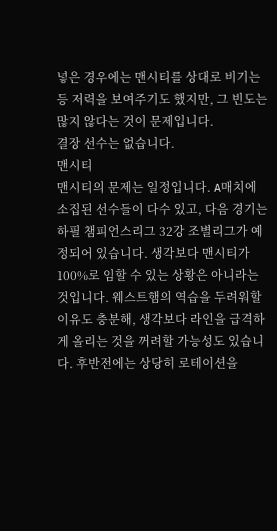넣은 경우에는 맨시티를 상대로 비기는 등 저력을 보여주기도 했지만, 그 빈도는 많지 않다는 것이 문제입니다.
결장 선수는 없습니다.
맨시티
맨시티의 문제는 일정입니다. A매치에 소집된 선수들이 다수 있고, 다음 경기는 하필 챔피언스리그 32강 조별리그가 예정되어 있습니다. 생각보다 맨시티가 100%로 임할 수 있는 상황은 아니라는 것입니다. 웨스트햄의 역습을 두려워할 이유도 충분해, 생각보다 라인을 급격하게 올리는 것을 꺼려할 가능성도 있습니다. 후반전에는 상당히 로테이션을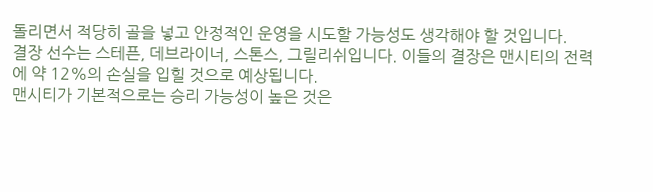돌리면서 적당히 골을 넣고 안정적인 운영을 시도할 가능성도 생각해야 할 것입니다.
결장 선수는 스테픈, 데브라이너, 스톤스, 그릴리쉬입니다. 이들의 결장은 맨시티의 전력에 약 12%의 손실을 입힐 것으로 예상됩니다.
맨시티가 기본적으로는 승리 가능성이 높은 것은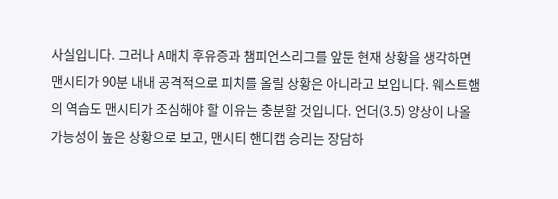사실입니다. 그러나 A매치 후유증과 챔피언스리그를 앞둔 현재 상황을 생각하면 맨시티가 90분 내내 공격적으로 피치를 올릴 상황은 아니라고 보입니다. 웨스트햄의 역습도 맨시티가 조심해야 할 이유는 충분할 것입니다. 언더(3.5) 양상이 나올 가능성이 높은 상황으로 보고, 맨시티 핸디캡 승리는 장담하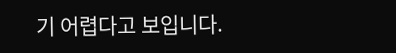기 어렵다고 보입니다.